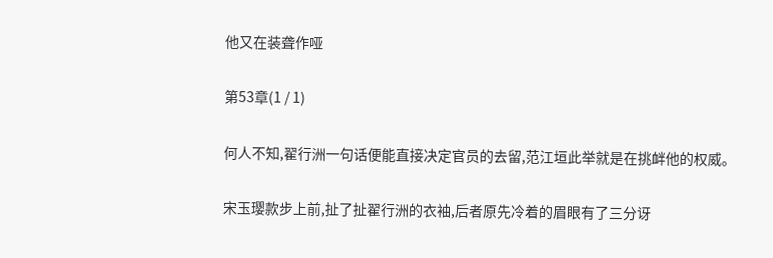他又在装聋作哑

第53章(1 / 1)

何人不知,翟行洲一句话便能直接决定官员的去留,范江垣此举就是在挑衅他的权威。

宋玉璎款步上前,扯了扯翟行洲的衣袖,后者原先冷着的眉眼有了三分讶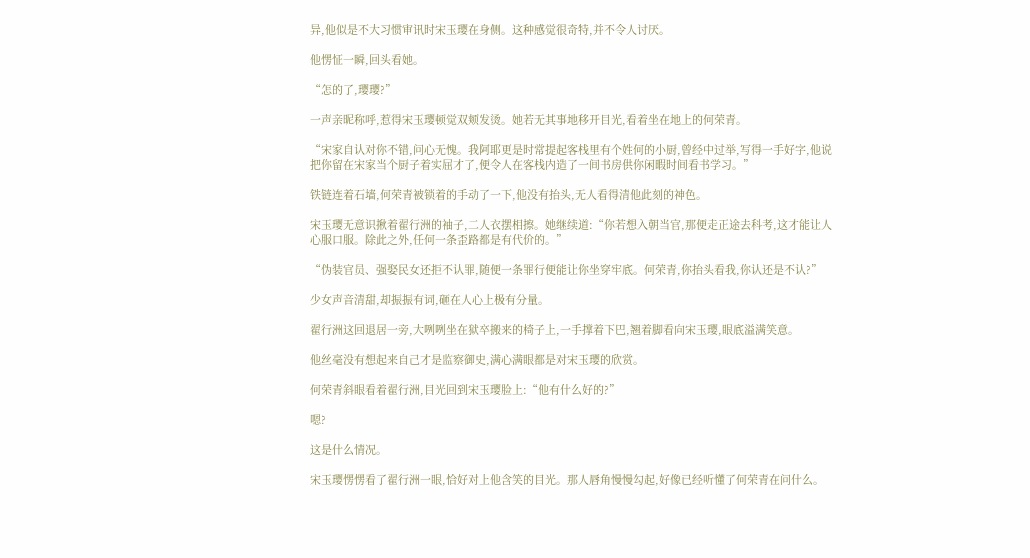异,他似是不大习惯审讯时宋玉璎在身侧。这种感觉很奇特,并不令人讨厌。

他愣怔一瞬,回头看她。

“怎的了,璎璎?”

一声亲昵称呼,惹得宋玉璎顿觉双颊发烫。她若无其事地移开目光,看着坐在地上的何荣青。

“宋家自认对你不错,问心无愧。我阿耶更是时常提起客栈里有个姓何的小厨,曾经中过举,写得一手好字,他说把你留在宋家当个厨子着实屈才了,便令人在客栈内造了一间书房供你闲暇时间看书学习。”

铁链连着石墙,何荣青被锁着的手动了一下,他没有抬头,无人看得清他此刻的神色。

宋玉璎无意识揪着翟行洲的袖子,二人衣摆相擦。她继续道:“你若想入朝当官,那便走正途去科考,这才能让人心服口服。除此之外,任何一条歪路都是有代价的。”

“伪装官员、强娶民女还拒不认罪,随便一条罪行便能让你坐穿牢底。何荣青,你抬头看我,你认还是不认?”

少女声音清甜,却振振有词,砸在人心上极有分量。

翟行洲这回退居一旁,大咧咧坐在狱卒搬来的椅子上,一手撑着下巴,翘着脚看向宋玉璎,眼底溢满笑意。

他丝毫没有想起来自己才是监察御史,满心满眼都是对宋玉璎的欣赏。

何荣青斜眼看着翟行洲,目光回到宋玉璎脸上:“他有什么好的?”

嗯?

这是什么情况。

宋玉璎愣愣看了翟行洲一眼,恰好对上他含笑的目光。那人唇角慢慢勾起,好像已经听懂了何荣青在问什么。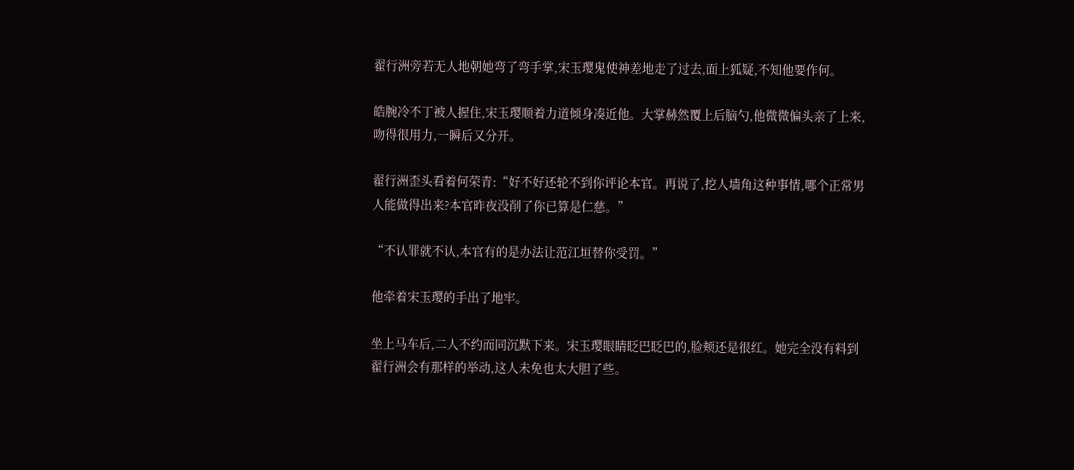翟行洲旁若无人地朝她弯了弯手掌,宋玉璎鬼使神差地走了过去,面上狐疑,不知他要作何。

皓腕冷不丁被人握住,宋玉璎顺着力道倾身凑近他。大掌赫然覆上后脑勺,他微微偏头亲了上来,吻得很用力,一瞬后又分开。

翟行洲歪头看着何荣青:“好不好还轮不到你评论本官。再说了,挖人墙角这种事情,哪个正常男人能做得出来?本官昨夜没削了你已算是仁慈。”

“不认罪就不认,本官有的是办法让范江垣替你受罚。”

他牵着宋玉璎的手出了地牢。

坐上马车后,二人不约而同沉默下来。宋玉璎眼睛眨巴眨巴的,脸颊还是很红。她完全没有料到翟行洲会有那样的举动,这人未免也太大胆了些。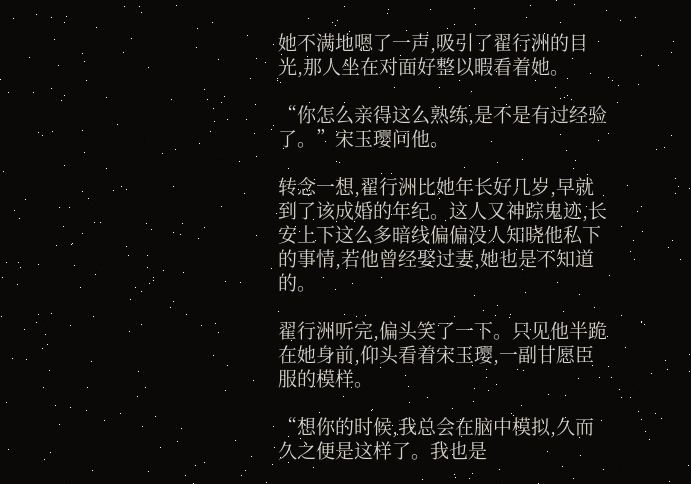她不满地嗯了一声,吸引了翟行洲的目光,那人坐在对面好整以暇看着她。

“你怎么亲得这么熟练,是不是有过经验了。”宋玉璎问他。

转念一想,翟行洲比她年长好几岁,早就到了该成婚的年纪。这人又神踪鬼迹,长安上下这么多暗线偏偏没人知晓他私下的事情,若他曾经娶过妻,她也是不知道的。

翟行洲听完,偏头笑了一下。只见他半跪在她身前,仰头看着宋玉璎,一副甘愿臣服的模样。

“想你的时候,我总会在脑中模拟,久而久之便是这样了。我也是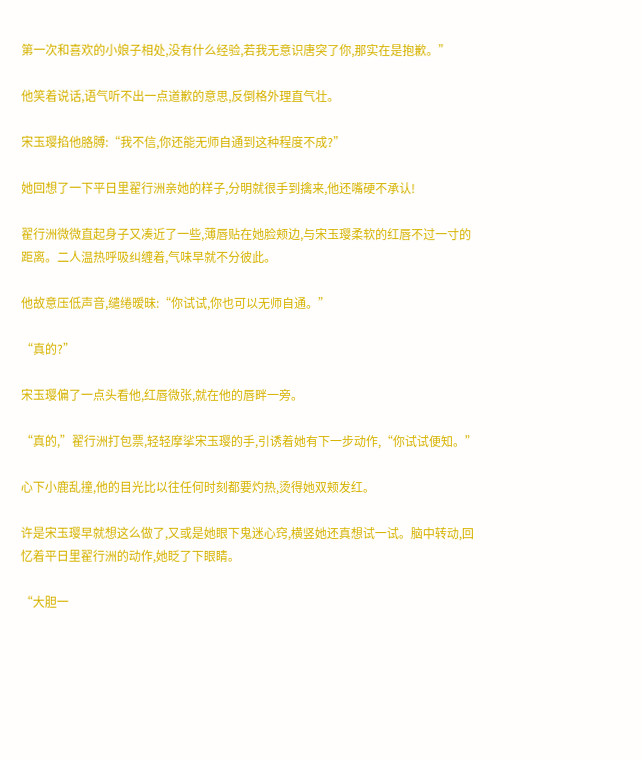第一次和喜欢的小娘子相处,没有什么经验,若我无意识唐突了你,那实在是抱歉。”

他笑着说话,语气听不出一点道歉的意思,反倒格外理直气壮。

宋玉璎掐他胳膊:“我不信,你还能无师自通到这种程度不成?”

她回想了一下平日里翟行洲亲她的样子,分明就很手到擒来,他还嘴硬不承认!

翟行洲微微直起身子又凑近了一些,薄唇贴在她脸颊边,与宋玉璎柔软的红唇不过一寸的距离。二人温热呼吸纠缠着,气味早就不分彼此。

他故意压低声音,缱绻暧昧:“你试试,你也可以无师自通。”

“真的?”

宋玉璎偏了一点头看他,红唇微张,就在他的唇畔一旁。

“真的,”翟行洲打包票,轻轻摩挲宋玉璎的手,引诱着她有下一步动作,“你试试便知。”

心下小鹿乱撞,他的目光比以往任何时刻都要灼热,烫得她双颊发红。

许是宋玉璎早就想这么做了,又或是她眼下鬼迷心窍,横竖她还真想试一试。脑中转动,回忆着平日里翟行洲的动作,她眨了下眼睛。

“大胆一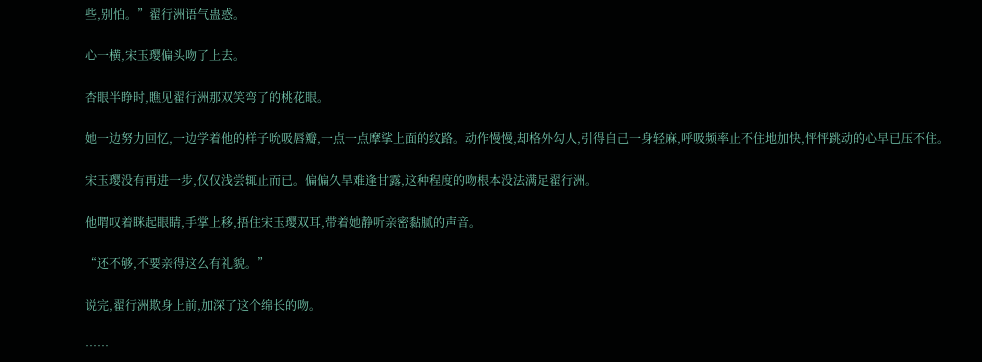些,别怕。”翟行洲语气蛊惑。

心一横,宋玉璎偏头吻了上去。

杏眼半睁时,瞧见翟行洲那双笑弯了的桃花眼。

她一边努力回忆,一边学着他的样子吮吸唇瓣,一点一点摩挲上面的纹路。动作慢慢,却格外勾人,引得自己一身轻麻,呼吸频率止不住地加快,怦怦跳动的心早已压不住。

宋玉璎没有再进一步,仅仅浅尝辄止而已。偏偏久旱难逢甘露,这种程度的吻根本没法满足翟行洲。

他喟叹着眯起眼睛,手掌上移,捂住宋玉璎双耳,带着她静听亲密黏腻的声音。

“还不够,不要亲得这么有礼貌。”

说完,翟行洲欺身上前,加深了这个绵长的吻。

……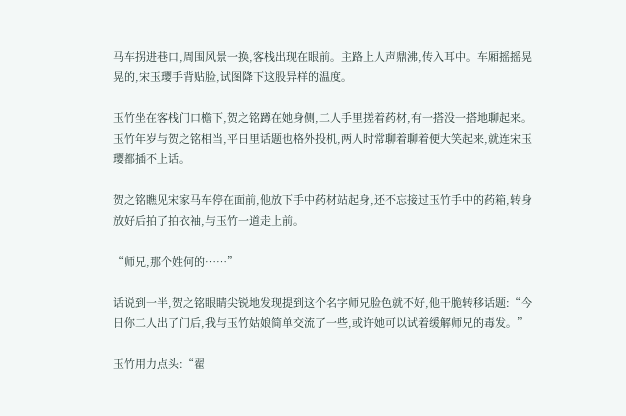马车拐进巷口,周围风景一换,客栈出现在眼前。主路上人声鼎沸,传入耳中。车厢摇摇晃晃的,宋玉璎手背贴脸,试图降下这股异样的温度。

玉竹坐在客栈门口檐下,贺之铭蹲在她身侧,二人手里搓着药材,有一搭没一搭地聊起来。玉竹年岁与贺之铭相当,平日里话题也格外投机,两人时常聊着聊着便大笑起来,就连宋玉璎都插不上话。

贺之铭瞧见宋家马车停在面前,他放下手中药材站起身,还不忘接过玉竹手中的药箱,转身放好后拍了拍衣袖,与玉竹一道走上前。

“师兄,那个姓何的……”

话说到一半,贺之铭眼睛尖锐地发现提到这个名字师兄脸色就不好,他干脆转移话题:“今日你二人出了门后,我与玉竹姑娘简单交流了一些,或许她可以试着缓解师兄的毒发。”

玉竹用力点头:“翟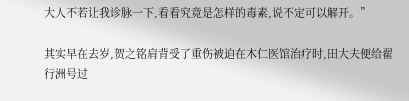大人不若让我诊脉一下,看看究竟是怎样的毒素,说不定可以解开。”

其实早在去岁,贺之铭肩背受了重伤被迫在木仁医馆治疗时,田大夫便给翟行洲号过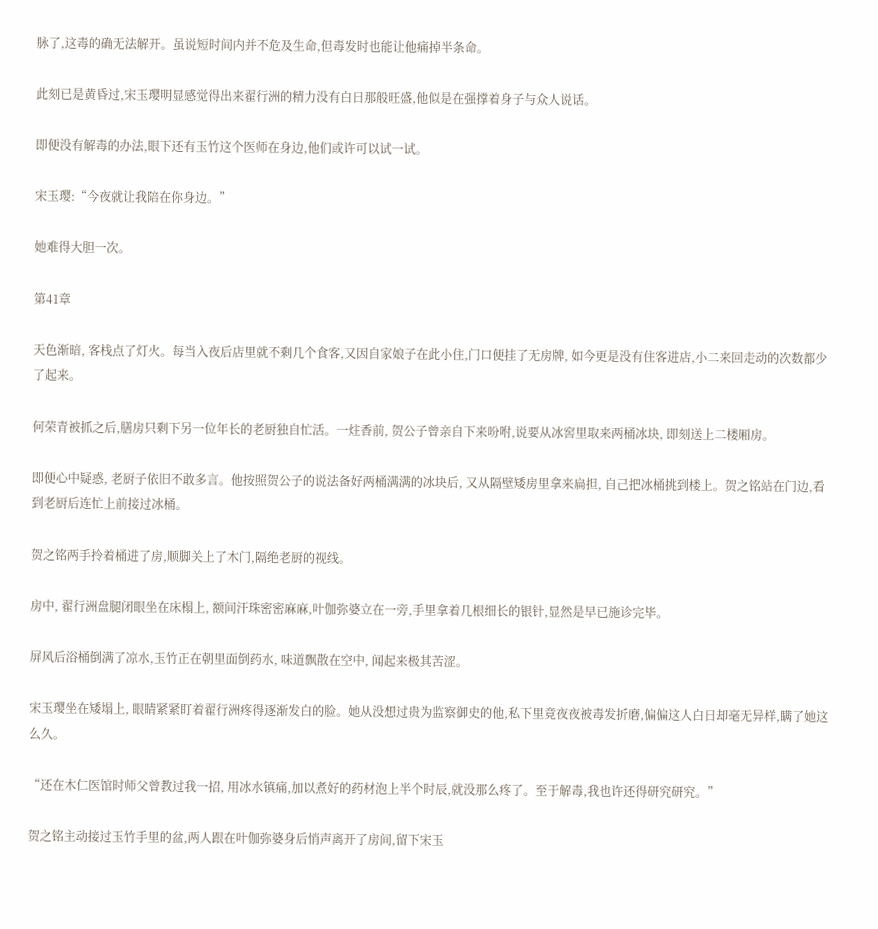脉了,这毒的确无法解开。虽说短时间内并不危及生命,但毒发时也能让他痛掉半条命。

此刻已是黄昏过,宋玉璎明显感觉得出来翟行洲的精力没有白日那般旺盛,他似是在强撑着身子与众人说话。

即便没有解毒的办法,眼下还有玉竹这个医师在身边,他们或许可以试一试。

宋玉璎:“今夜就让我陪在你身边。”

她难得大胆一次。

第41章

天色渐暗, 客栈点了灯火。每当入夜后店里就不剩几个食客,又因自家娘子在此小住,门口便挂了无房牌, 如今更是没有住客进店,小二来回走动的次数都少了起来。

何荣青被抓之后,膳房只剩下另一位年长的老厨独自忙活。一炷香前, 贺公子曾亲自下来吩咐,说要从冰窖里取来两桶冰块, 即刻送上二楼厢房。

即便心中疑惑, 老厨子依旧不敢多言。他按照贺公子的说法备好两桶满满的冰块后, 又从隔壁矮房里拿来扁担, 自己把冰桶挑到楼上。贺之铭站在门边,看到老厨后连忙上前接过冰桶。

贺之铭两手拎着桶进了房,顺脚关上了木门,隔绝老厨的视线。

房中, 翟行洲盘腿闭眼坐在床榻上, 额间汗珠密密麻麻,叶伽弥婆立在一旁,手里拿着几根细长的银针,显然是早已施诊完毕。

屏风后浴桶倒满了凉水,玉竹正在朝里面倒药水, 味道飘散在空中, 闻起来极其苦涩。

宋玉璎坐在矮塌上, 眼睛紧紧盯着翟行洲疼得逐渐发白的脸。她从没想过贵为监察御史的他,私下里竟夜夜被毒发折磨,偏偏这人白日却毫无异样,瞒了她这么久。

“还在木仁医馆时师父曾教过我一招, 用冰水镇痛,加以煮好的药材泡上半个时辰,就没那么疼了。至于解毒,我也许还得研究研究。”

贺之铭主动接过玉竹手里的盆,两人跟在叶伽弥婆身后悄声离开了房间,留下宋玉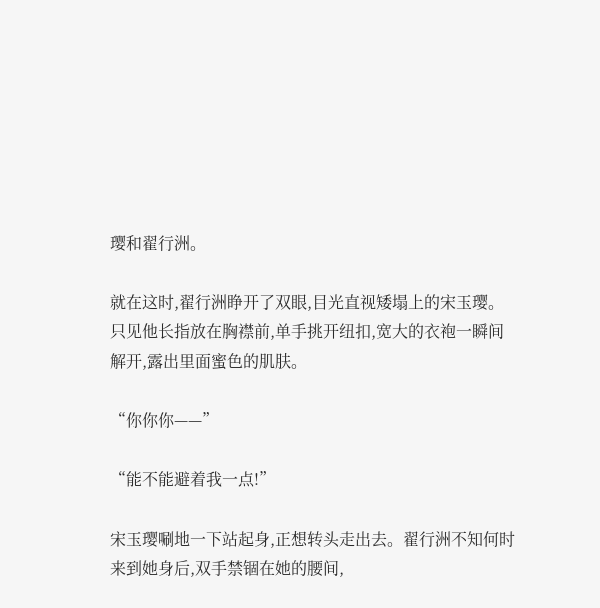璎和翟行洲。

就在这时,翟行洲睁开了双眼,目光直视矮塌上的宋玉璎。只见他长指放在胸襟前,单手挑开纽扣,宽大的衣袍一瞬间解开,露出里面蜜色的肌肤。

“你你你——”

“能不能避着我一点!”

宋玉璎唰地一下站起身,正想转头走出去。翟行洲不知何时来到她身后,双手禁锢在她的腰间,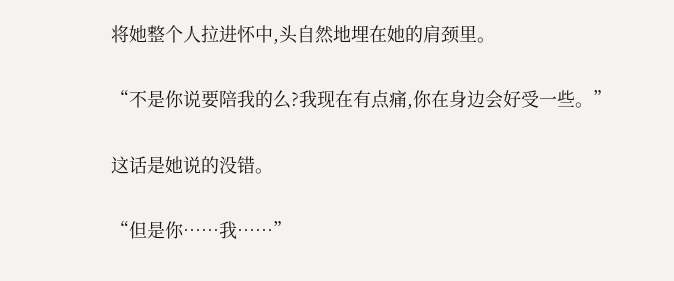将她整个人拉进怀中,头自然地埋在她的肩颈里。

“不是你说要陪我的么?我现在有点痛,你在身边会好受一些。”

这话是她说的没错。

“但是你……我……”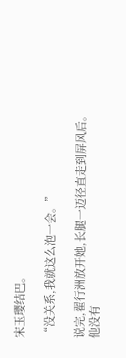宋玉璎结巴。

“没关系,我就这么泡一会。”

说完,翟行洲放开她,长腿一迈径直走到屏风后。他没有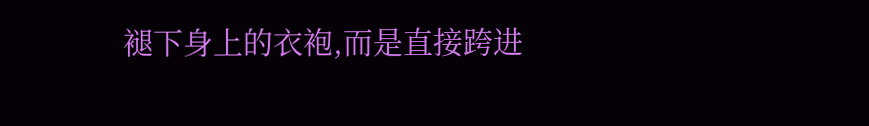褪下身上的衣袍,而是直接跨进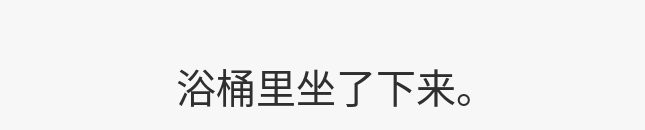浴桶里坐了下来。